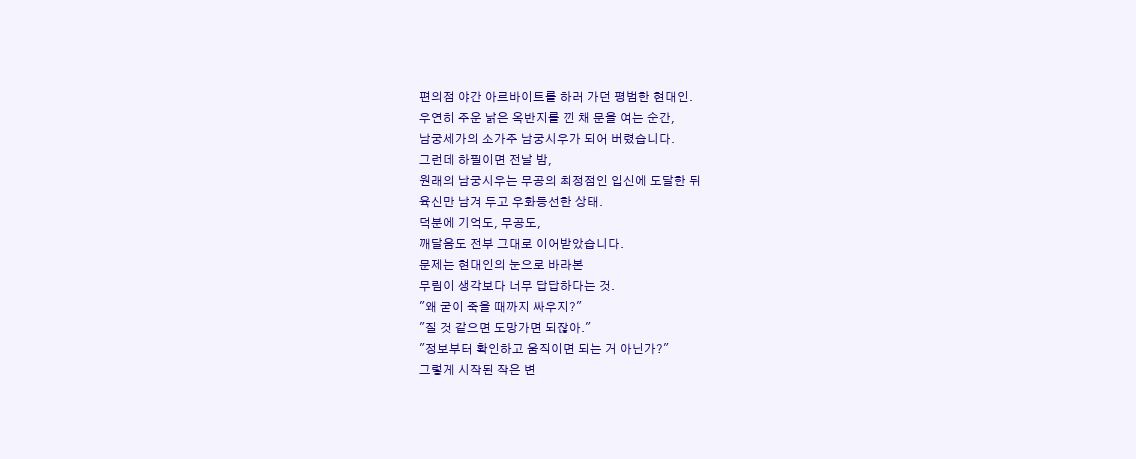편의점 야간 아르바이트를 하러 가던 평범한 현대인.
우연히 주운 낡은 옥반지를 낀 채 문을 여는 순간,
남궁세가의 소가주 남궁시우가 되어 버렸습니다.
그런데 하필이면 전날 밤,
원래의 남궁시우는 무공의 최정점인 입신에 도달한 뒤
육신만 남겨 두고 우화등선한 상태.
덕분에 기억도, 무공도,
깨달음도 전부 그대로 이어받았습니다.
문제는 현대인의 눈으로 바라본
무림이 생각보다 너무 답답하다는 것.
"왜 굳이 죽을 때까지 싸우지?"
"질 것 같으면 도망가면 되잖아."
"정보부터 확인하고 움직이면 되는 거 아닌가?"
그렇게 시작된 작은 변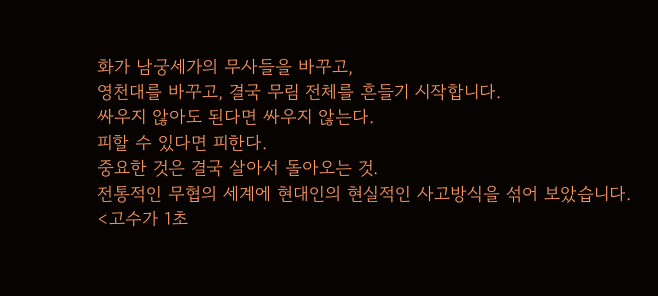화가 남궁세가의 무사들을 바꾸고,
영천대를 바꾸고, 결국 무림 전체를 흔들기 시작합니다.
싸우지 않아도 된다면 싸우지 않는다.
피할 수 있다면 피한다.
중요한 것은 결국 살아서 돌아오는 것.
전통적인 무협의 세계에 현대인의 현실적인 사고방식을 섞어 보았습니다.
<고수가 1초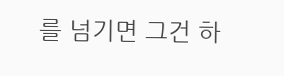를 넘기면 그건 하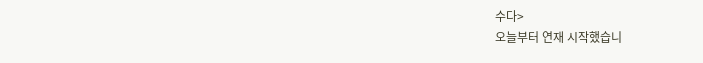수다>
오늘부터 연재 시작했습니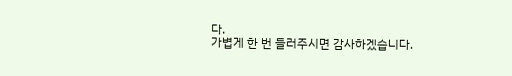다.
가볍게 한 번 들러주시면 감사하겠습니다.